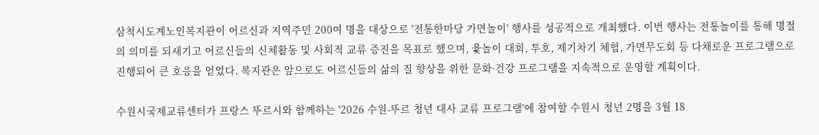삼척시도계노인복지관이 어르신과 지역주민 200여 명을 대상으로 '전통한마당 가면놀이' 행사를 성공적으로 개최했다. 이번 행사는 전통놀이를 통해 명절의 의미를 되새기고 어르신들의 신체활동 및 사회적 교류 증진을 목표로 했으며, 윷놀이 대회, 투호, 제기차기 체험, 가면무도회 등 다채로운 프로그램으로 진행되어 큰 호응을 얻었다. 복지관은 앞으로도 어르신들의 삶의 질 향상을 위한 문화·건강 프로그램을 지속적으로 운영할 계획이다.

수원시국제교류센터가 프랑스 뚜르시와 함께하는 '2026 수원-뚜르 청년 대사 교류 프로그램'에 참여할 수원시 청년 2명을 3월 18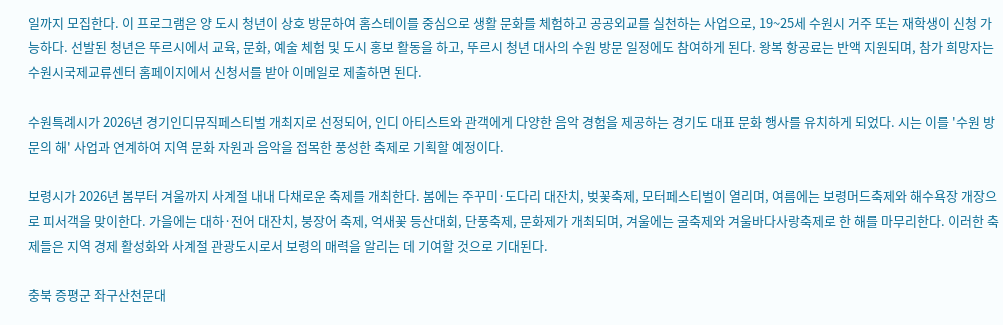일까지 모집한다. 이 프로그램은 양 도시 청년이 상호 방문하여 홈스테이를 중심으로 생활 문화를 체험하고 공공외교를 실천하는 사업으로, 19~25세 수원시 거주 또는 재학생이 신청 가능하다. 선발된 청년은 뚜르시에서 교육, 문화, 예술 체험 및 도시 홍보 활동을 하고, 뚜르시 청년 대사의 수원 방문 일정에도 참여하게 된다. 왕복 항공료는 반액 지원되며, 참가 희망자는 수원시국제교류센터 홈페이지에서 신청서를 받아 이메일로 제출하면 된다.

수원특례시가 2026년 경기인디뮤직페스티벌 개최지로 선정되어, 인디 아티스트와 관객에게 다양한 음악 경험을 제공하는 경기도 대표 문화 행사를 유치하게 되었다. 시는 이를 '수원 방문의 해' 사업과 연계하여 지역 문화 자원과 음악을 접목한 풍성한 축제로 기획할 예정이다.

보령시가 2026년 봄부터 겨울까지 사계절 내내 다채로운 축제를 개최한다. 봄에는 주꾸미·도다리 대잔치, 벚꽃축제, 모터페스티벌이 열리며, 여름에는 보령머드축제와 해수욕장 개장으로 피서객을 맞이한다. 가을에는 대하·전어 대잔치, 붕장어 축제, 억새꽃 등산대회, 단풍축제, 문화제가 개최되며, 겨울에는 굴축제와 겨울바다사랑축제로 한 해를 마무리한다. 이러한 축제들은 지역 경제 활성화와 사계절 관광도시로서 보령의 매력을 알리는 데 기여할 것으로 기대된다.

충북 증평군 좌구산천문대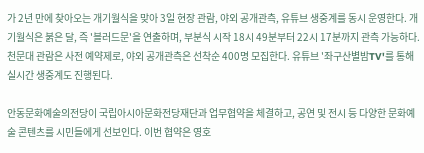가 2년 만에 찾아오는 개기월식을 맞아 3일 현장 관람, 야외 공개관측, 유튜브 생중계를 동시 운영한다. 개기월식은 붉은 달, 즉 '블러드문'을 연출하며, 부분식 시작 18시 49분부터 22시 17분까지 관측 가능하다. 천문대 관람은 사전 예약제로, 야외 공개관측은 선착순 400명 모집한다. 유튜브 '좌구산별밤TV'를 통해 실시간 생중계도 진행된다.

안동문화예술의전당이 국립아시아문화전당재단과 업무협약을 체결하고, 공연 및 전시 등 다양한 문화예술 콘텐츠를 시민들에게 선보인다. 이번 협약은 영호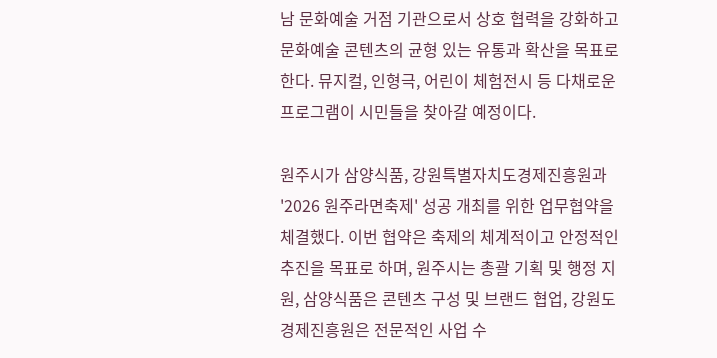남 문화예술 거점 기관으로서 상호 협력을 강화하고 문화예술 콘텐츠의 균형 있는 유통과 확산을 목표로 한다. 뮤지컬, 인형극, 어린이 체험전시 등 다채로운 프로그램이 시민들을 찾아갈 예정이다.

원주시가 삼양식품, 강원특별자치도경제진흥원과 '2026 원주라면축제' 성공 개최를 위한 업무협약을 체결했다. 이번 협약은 축제의 체계적이고 안정적인 추진을 목표로 하며, 원주시는 총괄 기획 및 행정 지원, 삼양식품은 콘텐츠 구성 및 브랜드 협업, 강원도경제진흥원은 전문적인 사업 수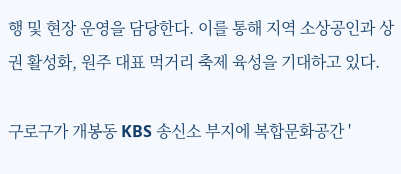행 및 현장 운영을 담당한다. 이를 통해 지역 소상공인과 상권 활성화, 원주 대표 먹거리 축제 육성을 기대하고 있다.

구로구가 개봉동 KBS 송신소 부지에 복합문화공간 '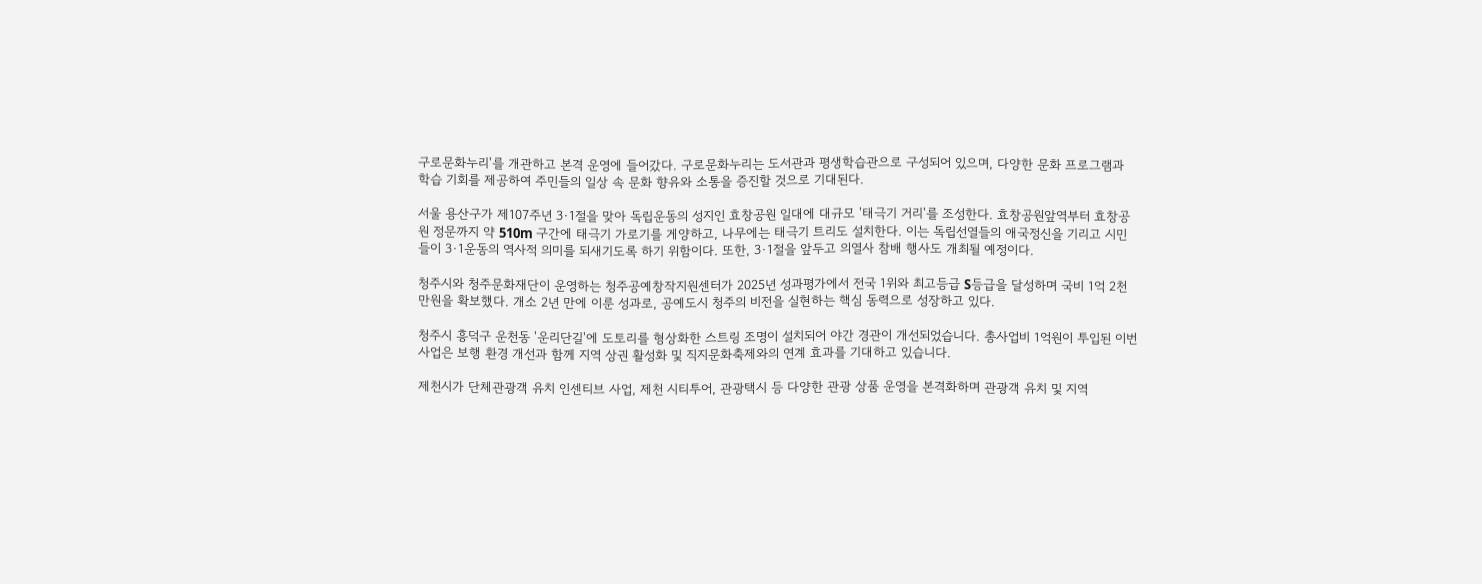구로문화누리'를 개관하고 본격 운영에 들어갔다. 구로문화누리는 도서관과 평생학습관으로 구성되어 있으며, 다양한 문화 프로그램과 학습 기회를 제공하여 주민들의 일상 속 문화 향유와 소통을 증진할 것으로 기대된다.

서울 용산구가 제107주년 3·1절을 맞아 독립운동의 성지인 효창공원 일대에 대규모 '태극기 거리'를 조성한다. 효창공원앞역부터 효창공원 정문까지 약 510m 구간에 태극기 가로기를 게양하고, 나무에는 태극기 트리도 설치한다. 이는 독립선열들의 애국정신을 기리고 시민들이 3·1운동의 역사적 의미를 되새기도록 하기 위함이다. 또한, 3·1절을 앞두고 의열사 참배 행사도 개최될 예정이다.

청주시와 청주문화재단이 운영하는 청주공예창작지원센터가 2025년 성과평가에서 전국 1위와 최고등급 S등급을 달성하며 국비 1억 2천만원을 확보했다. 개소 2년 만에 이룬 성과로, 공예도시 청주의 비전을 실현하는 핵심 동력으로 성장하고 있다.

청주시 흥덕구 운천동 '운리단길'에 도토리를 형상화한 스트링 조명이 설치되어 야간 경관이 개선되었습니다. 총사업비 1억원이 투입된 이번 사업은 보행 환경 개선과 함께 지역 상권 활성화 및 직지문화축제와의 연계 효과를 기대하고 있습니다.

제천시가 단체관광객 유치 인센티브 사업, 제천 시티투어, 관광택시 등 다양한 관광 상품 운영을 본격화하며 관광객 유치 및 지역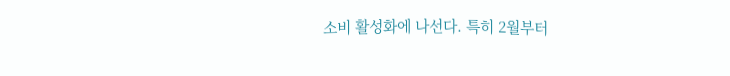소비 활성화에 나선다. 특히 2월부터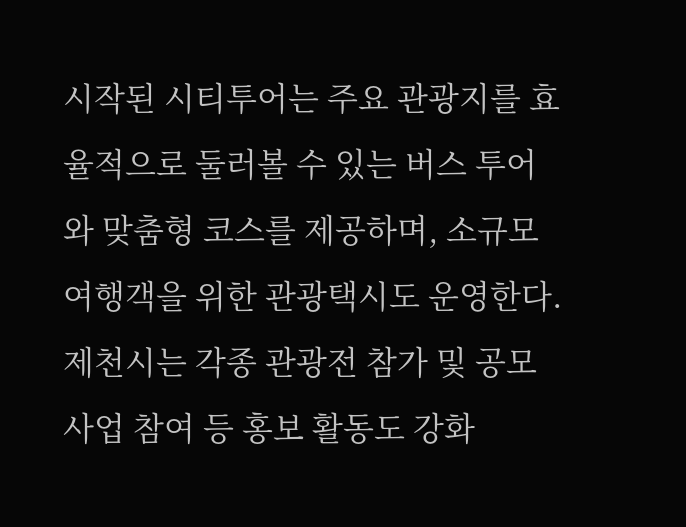시작된 시티투어는 주요 관광지를 효율적으로 둘러볼 수 있는 버스 투어와 맞춤형 코스를 제공하며, 소규모 여행객을 위한 관광택시도 운영한다. 제천시는 각종 관광전 참가 및 공모사업 참여 등 홍보 활동도 강화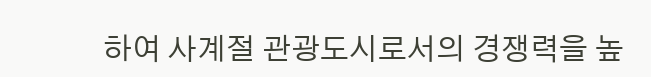하여 사계절 관광도시로서의 경쟁력을 높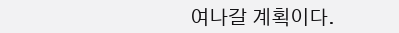여나갈 계획이다.